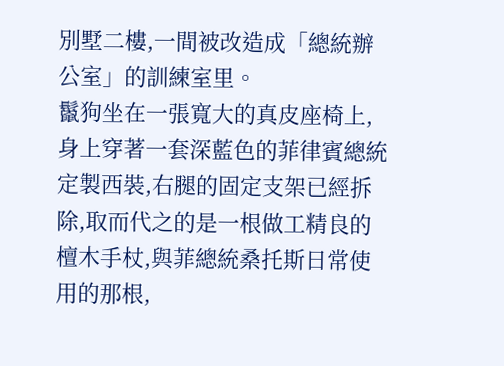別墅二樓,一間被改造成「總統辦公室」的訓練室里。
鬣狗坐在一張寬大的真皮座椅上,身上穿著一套深藍色的菲律賓總統定製西裝,右腿的固定支架已經拆除,取而代之的是一根做工精良的檀木手杖,與菲總統桑托斯日常使用的那根,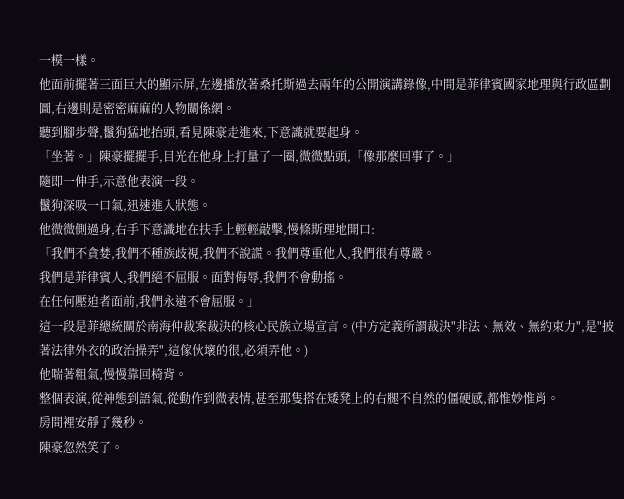一模一樣。
他面前擺著三面巨大的顯示屏,左邊播放著桑托斯過去兩年的公開演講錄像,中間是菲律賓國家地理與行政區劃圖,右邊則是密密麻麻的人物關係網。
聽到腳步聲,鬣狗猛地抬頭,看見陳豪走進來,下意識就要起身。
「坐著。」陳豪擺擺手,目光在他身上打量了一圈,微微點頭,「像那麼回事了。」
隨即一伸手,示意他表演一段。
鬣狗深吸一口氣,迅速進入狀態。
他微微側過身,右手下意識地在扶手上輕輕敲擊,慢條斯理地開口:
「我們不貪婪,我們不種族歧視,我們不說謊。我們尊重他人,我們很有尊嚴。
我們是菲律賓人,我們絕不屈服。面對侮辱,我們不會動搖。
在任何壓迫者面前,我們永遠不會屈服。」
這一段是菲總統關於南海仲裁案裁決的核心民族立場宣言。(中方定義所謂裁決"非法、無效、無約束力",是"披著法律外衣的政治操弄",這傢伙壞的很,必須弄他。)
他喘著粗氣,慢慢靠回椅背。
整個表演,從神態到語氣,從動作到微表情,甚至那隻搭在矮凳上的右腿不自然的僵硬感,都惟妙惟肖。
房間裡安靜了幾秒。
陳豪忽然笑了。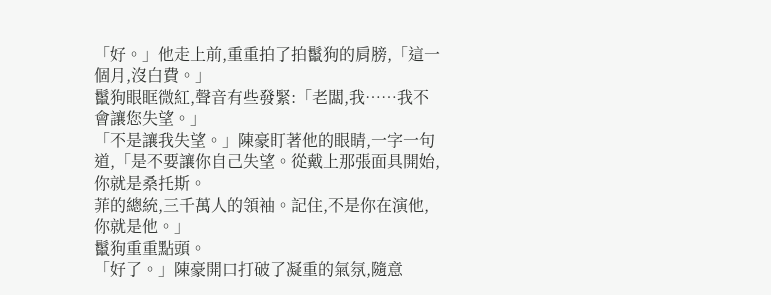「好。」他走上前,重重拍了拍鬣狗的肩膀,「這一個月,沒白費。」
鬣狗眼眶微紅,聲音有些發緊:「老闆,我……我不會讓您失望。」
「不是讓我失望。」陳豪盯著他的眼睛,一字一句道,「是不要讓你自己失望。從戴上那張面具開始,你就是桑托斯。
菲的總統,三千萬人的領袖。記住,不是你在演他,你就是他。」
鬣狗重重點頭。
「好了。」陳豪開口打破了凝重的氣氛,隨意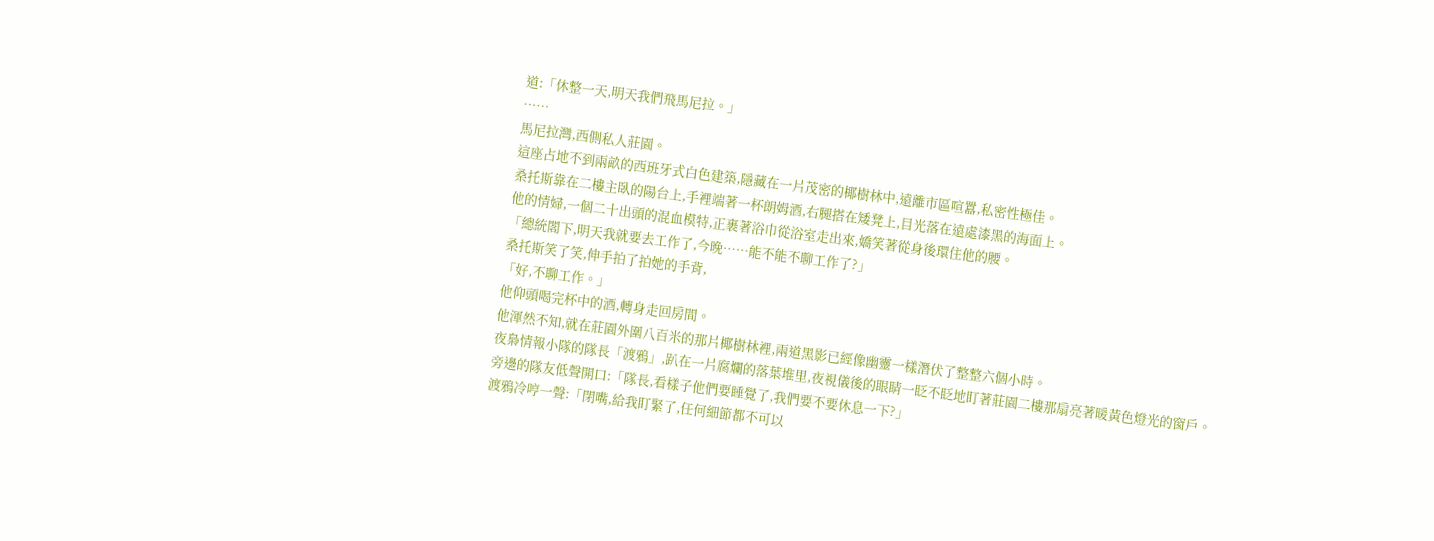道:「休整一天,明天我們飛馬尼拉。」
……
馬尼拉灣,西側私人莊園。
這座占地不到兩畝的西班牙式白色建築,隱藏在一片茂密的椰樹林中,遠離市區喧囂,私密性極佳。
桑托斯靠在二樓主臥的陽台上,手裡端著一杯朗姆酒,右腿搭在矮凳上,目光落在遠處漆黑的海面上。
他的情婦,一個二十出頭的混血模特,正裹著浴巾從浴室走出來,嬌笑著從身後環住他的腰。
「總統閣下,明天我就要去工作了,今晚……能不能不聊工作了?」
桑托斯笑了笑,伸手拍了拍她的手背,
「好,不聊工作。」
他仰頭喝完杯中的酒,轉身走回房間。
他渾然不知,就在莊園外圍八百米的那片椰樹林裡,兩道黑影已經像幽靈一樣潛伏了整整六個小時。
夜梟情報小隊的隊長「渡鴉」,趴在一片腐爛的落葉堆里,夜視儀後的眼睛一眨不眨地盯著莊園二樓那扇亮著暖黃色燈光的窗戶。
旁邊的隊友低聲開口:「隊長,看樣子他們要睡覺了,我們要不要休息一下?」
渡鴉冷哼一聲:「閉嘴,給我盯緊了,任何細節都不可以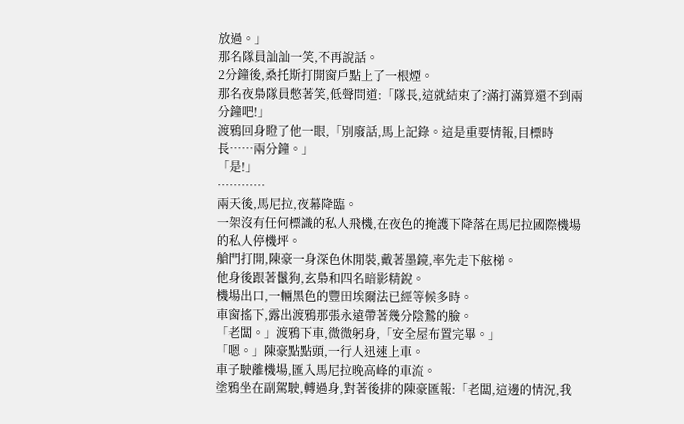放過。」
那名隊員訕訕一笑,不再說話。
2分鐘後,桑托斯打開窗戶點上了一根煙。
那名夜梟隊員憋著笑,低聲問道:「隊長,這就結束了?滿打滿算還不到兩分鐘吧!」
渡鴉回身瞪了他一眼,「別廢話,馬上記錄。這是重要情報,目標時長……兩分鐘。」
「是!」
…………
兩天後,馬尼拉,夜幕降臨。
一架沒有任何標識的私人飛機,在夜色的掩護下降落在馬尼拉國際機場的私人停機坪。
艙門打開,陳豪一身深色休閒裝,戴著墨鏡,率先走下舷梯。
他身後跟著鬣狗,玄梟和四名暗影精銳。
機場出口,一輛黑色的豐田埃爾法已經等候多時。
車窗搖下,露出渡鴉那張永遠帶著幾分陰鷙的臉。
「老闆。」渡鴉下車,微微躬身,「安全屋布置完畢。」
「嗯。」陳豪點點頭,一行人迅速上車。
車子駛離機場,匯入馬尼拉晚高峰的車流。
塗鴉坐在副駕駛,轉過身,對著後排的陳豪匯報:「老闆,這邊的情況,我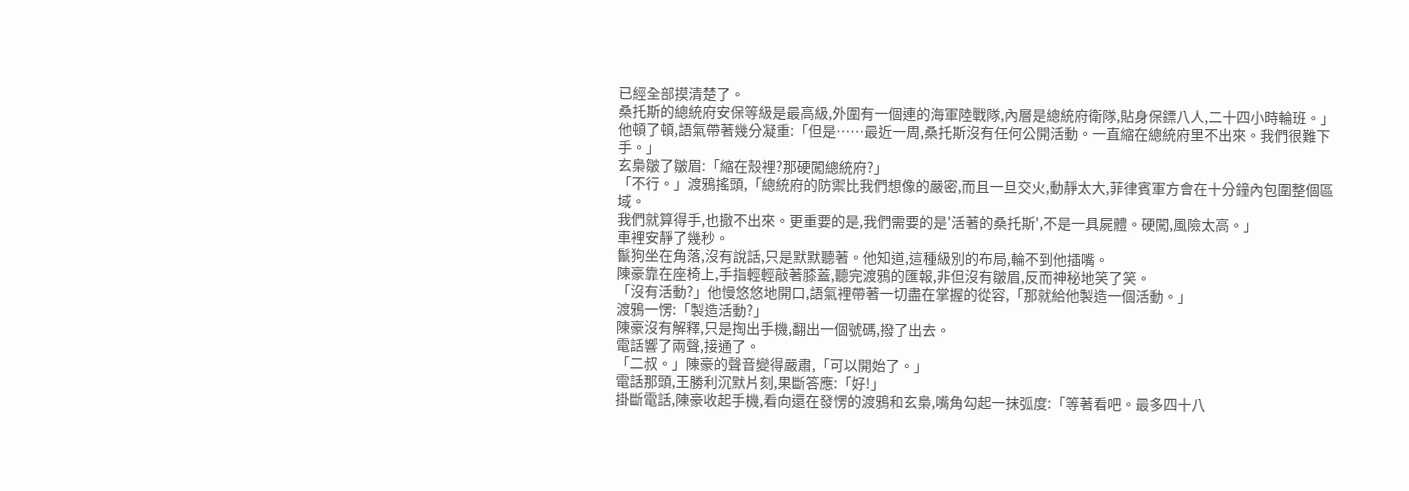已經全部摸清楚了。
桑托斯的總統府安保等級是最高級,外圍有一個連的海軍陸戰隊,內層是總統府衛隊,貼身保鏢八人,二十四小時輪班。」
他頓了頓,語氣帶著幾分凝重:「但是……最近一周,桑托斯沒有任何公開活動。一直縮在總統府里不出來。我們很難下手。」
玄梟皺了皺眉:「縮在殼裡?那硬闖總統府?」
「不行。」渡鴉搖頭,「總統府的防禦比我們想像的嚴密,而且一旦交火,動靜太大,菲律賓軍方會在十分鐘內包圍整個區域。
我們就算得手,也撤不出來。更重要的是,我們需要的是'活著的桑托斯',不是一具屍體。硬闖,風險太高。」
車裡安靜了幾秒。
鬣狗坐在角落,沒有說話,只是默默聽著。他知道,這種級別的布局,輪不到他插嘴。
陳豪靠在座椅上,手指輕輕敲著膝蓋,聽完渡鴉的匯報,非但沒有皺眉,反而神秘地笑了笑。
「沒有活動?」他慢悠悠地開口,語氣裡帶著一切盡在掌握的從容,「那就給他製造一個活動。」
渡鴉一愣:「製造活動?」
陳豪沒有解釋,只是掏出手機,翻出一個號碼,撥了出去。
電話響了兩聲,接通了。
「二叔。」陳豪的聲音變得嚴肅,「可以開始了。」
電話那頭,王勝利沉默片刻,果斷答應:「好!」
掛斷電話,陳豪收起手機,看向還在發愣的渡鴉和玄梟,嘴角勾起一抹弧度:「等著看吧。最多四十八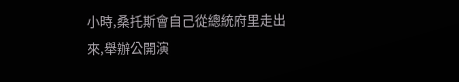小時,桑托斯會自己從總統府里走出來,舉辦公開演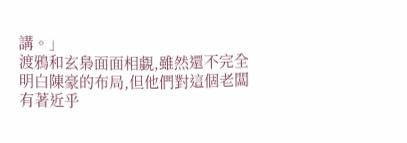講。」
渡鴉和玄梟面面相覷,雖然還不完全明白陳豪的布局,但他們對這個老闆有著近乎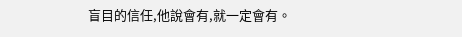盲目的信任,他說會有,就一定會有。